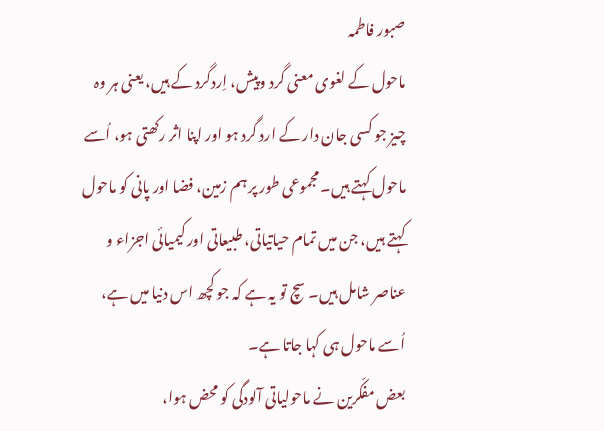صبور فاطمہ
ماحول کے لغوی معنی گرد وپیش، اِردگرد کے ہیں، یعنی ہر وہ چیز جو کسی جان دار کے ارد گرد ہو اور اپنا اثر رکھتی ہو، اُسے ماحول کہتے ہیں۔ مجموعی طور پر ہم زمین، فضا اور پانی کو ماحول کہتے ہیں، جن میں تمام حیاتیاتی، طبیعاتی اور کیمیائی اجزاء و عناصر شامل ہیں۔ سچ تو یہ ہے کہ جو کچھ اس دنیا میں ہے، اُسے ماحول ہی کہا جاتا ہے۔
بعض مفکّرین نے ماحولیاتی آلودگی کو محض ہوا،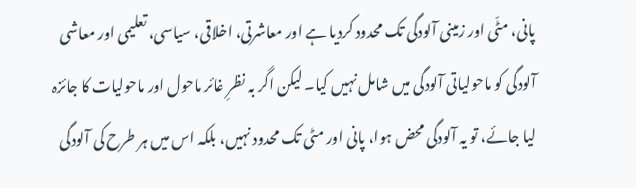پانی، مٹّی اور زمینی آلودگی تک محدود کردیا ہے اور معاشرتی، اخلاقی، سیاسی، تعلیمی اور معاشی آلودگی کو ماحولیاتی آلودگی میں شامل نہیں کیا۔ لیکن اگر بہ نظرِ غائر ماحول اور ماحولیات کا جائزہ لیا جائے، تو یہ آلودگی محض ہوا، پانی اور مٹی تک محدود نہیں، بلکہ اس میں ہر طرح کی آلودگی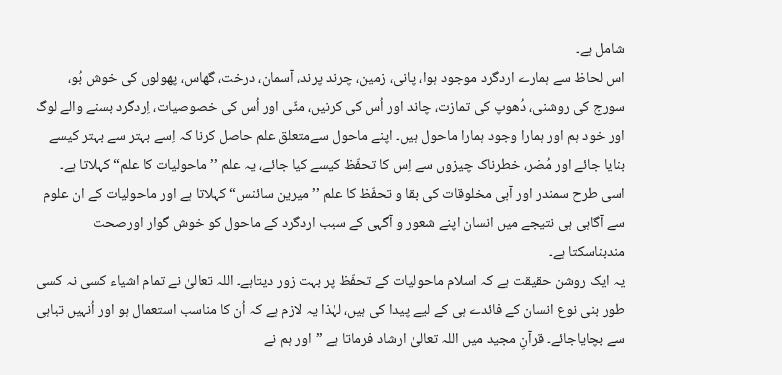شامل ہے۔
اس لحاظ سے ہمارے اردگرد موجود ہوا، پانی، زمین، چرند پرند، آسمان، درخت، گھاس، پھولوں کی خوش بُو، سورج کی روشنی، دُھوپ کی تمازت، چاند اور اُس کی کرنیں، مٹّی اور اُس کی خصوصیات، اِردگرد بسنے والے لوگ اور خود ہم اور ہمارا وجود ہمارا ماحول ہیں۔ اپنے ماحول سےمتعلق علم حاصل کرنا کہ اِسے بہتر سے بہتر کیسے بنایا جائے اور مُضر، خطرناک چیزوں سے اِس کا تحفّظ کیسے کیا جائے، یہ علم ’’ماحولیات کا علم“ کہلاتا ہے۔ اسی طرح سمندر اور آبی مخلوقات کی بقا و تحفّظ کا علم ’’میرین سائنس“ کہلاتا ہے اور ماحولیات کے ان علوم سے آگاہی ہی نتیجے میں انسان اپنے شعور و آگہی کے سبب اردگرد کے ماحول کو خوش گوار اورصحت مندبناسکتا ہے۔
یہ ایک روشن حقیقت ہے کہ اسلام ماحولیات کے تحفّظ پر بہت زور دیتاہے۔ اللہ تعالیٰ نے تمام اشیاء کسی نہ کسی طور بنی نوع انسان کے فائدے ہی کے لیے پیدا کی ہیں، لہٰذا یہ لازم ہے کہ اُن کا مناسب استعمال ہو اور اُنہیں تباہی سے بچایاجائے۔ قرآنِ مجید میں اللہ تعالیٰ ارشاد فرماتا ہے ”اور ہم نے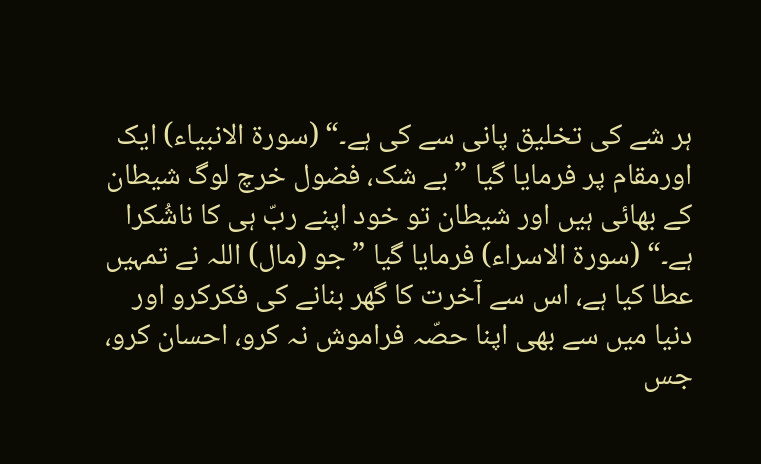ہر شے کی تخلیق پانی سے کی ہے۔“ (سورۃ الانبیاء) ایک اورمقام پر فرمایا گیا ”بے شک، فضول خرچ لوگ شیطان کے بھائی ہیں اور شیطان تو خود اپنے ربّ ہی کا ناشُکرا ہے۔“ (سورۃ الاسراء) فرمایا گیا ”جو (مال) اللہ نے تمہیں عطا کیا ہے، اس سے آخرت کا گھر بنانے کی فکرکرو اور دنیا میں سے بھی اپنا حصّہ فراموش نہ کرو، احسان کرو، جس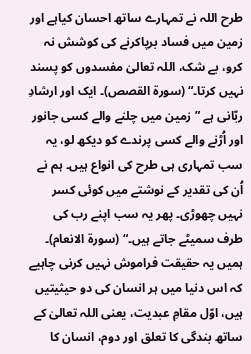طرح اللہ نے تمہارے ساتھ احسان کیاہے اور زمین میں فساد برپاکرنے کی کوشش نہ کرو، بے شک، اللہ تعالیٰ مفسدوں کو پسند نہیں کرتا۔“ (سورۃ القصص)۔ ایک اور ارشادِ ربّانی ہے ”زمین میں چلنے والے کسی جانور اور اُڑنے والے کسی پرندے کو دیکھ لو، یہ سب تمہاری ہی طرح کی انواع ہیں۔ ہم نے اُن کی تقدیر کے نوشتے میں کوئی کسر نہیں چھوڑی۔ پھر یہ سب اپنے رب کی طرف سمیٹے جاتے ہیں۔“ (سورۃ الانعام)۔
ہمیں یہ حقیقت فراموش نہیں کرنی چاہیے کہ اس دنیا میں ہر انسان کی دو حیثیتیں ہیں، اوّل مقامِ عبدیت، یعنی اللہ تعالیٰ کے ساتھ بندگی کا تعلق اور دوم، انسان کا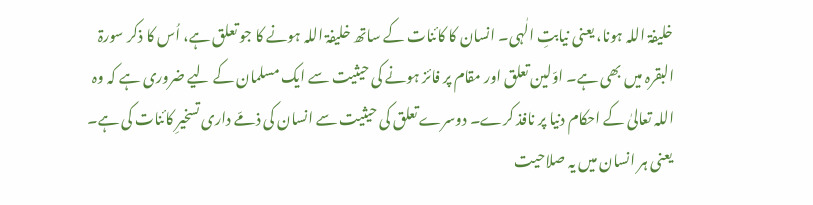خلیفۃ اللہ ہونا، یعنی نیابتِ الٰہی۔ انسان کا کائنات کے ساتھ خلیفۃ اللہ ہونے کا جو تعلق ہے، اُس کا ذکر سورۃ البقرہ میں بھی ہے۔ اوّلین تعلق اور مقام پر فائز ہونے کی حیثیت سے ایک مسلمان کے لیے ضروری ہے کہ وہ اللہ تعالیٰ کے احکام دنیا پر نافذ کرے۔ دوسرے تعلق کی حیثیت سے انسان کی ذمّے داری تسخیرِ کائنات کی ہے۔
یعنی ہر انسان میں یہ صلاحیت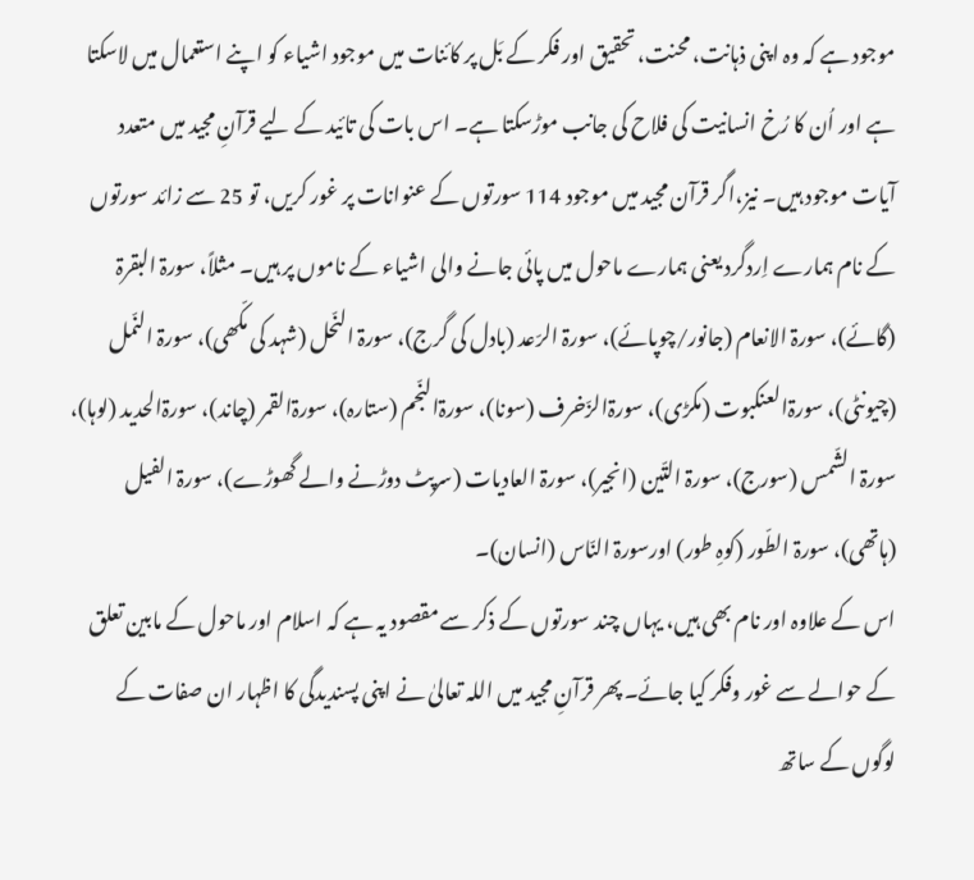موجود ہے کہ وہ اپنی ذہانت، محنت، تحقیق اور فکر کے بَل پر کائنات میں موجود اشیاء کو اپنے استعمال میں لاسکتا ہے اور اُن کا رُخ انسانیت کی فلاح کی جانب موڑسکتا ہے۔ اس بات کی تائید کے لیے قرآنِ مجید میں متعدد آیات موجود ہیں۔ نیز،اگر قرآن مجید میں موجود 114 سورتوں کے عنوانات پر غور کریں، تو 25 سے زائد سورتوں کے نام ہمارے اِردگرد یعنی ہمارے ماحول میں پائی جانے والی اشیاء کے ناموں پر ہیں۔ مثلاً، سورۃ البقرۃ (گائے)، سورۃ الانعام (جانور/چوپائے)، سورۃ الرّعد (بادل کی گرج)، سورۃ النّحل (شہد کی مکّھی)، سورۃ النّمل (چیونٹی)، سورۃالعنکبوت (مکڑی)، سورۃالزّخرف (سونا)، سورۃالنّجم (ستارہ)، سورۃالقمر (چاند)، سورۃالحدید (لوہا)، سورۃ الشّمس (سورج)، سورۃ التّین (انجیر)، سورۃ العادیات (سرپٹ دوڑنے والے گھوڑے)، سورۃ الفیل (ہاتھی)، سورۃ الطّور (کوہِ طور) اورسورۃ النّاس (انسان)۔
اس کے علاوہ اور نام بھی ہیں، یہاں چند سورتوں کے ذکر سے مقصود یہ ہے کہ اسلام اور ماحول کے مابین تعلق کے حوالے سے غور وفکر کیا جائے۔ پھر قرآنِ مجید میں اللہ تعالیٰ نے اپنی پسندیدگی کا اظہار ان صفات کے لوگوں کے ساتھ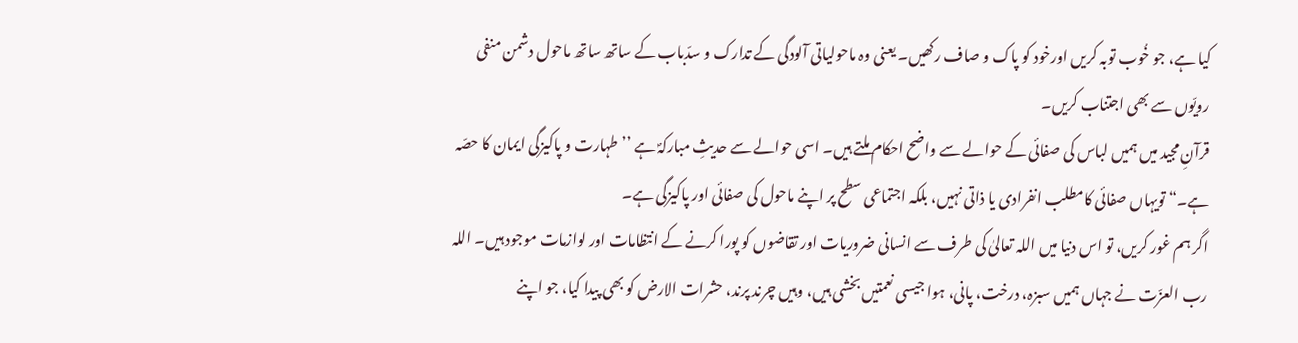کیا ہے، جو خُوب توبہ کریں اورخود کو پاک و صاف رکھیں۔ یعنی وہ ماحولیاتی آلودگی کے تدارک و سدّباب کے ساتھ ساتھ ماحول دشمن منفی رویّوں سے بھی اجتناب کریں۔
قرآنِ مجید میں ہمیں لباس کی صفائی کے حوالے سے واضح احکام ملتے ہیں۔ اسی حوالے سے حدیثِ مبارکہؐ ہے ’’طہارت و پاکیزگی ایمان کا حصّہ ہے۔“ تویہاں صفائی کامطلب انفرادی یا ذاتی نہیں، بلکہ اجتماعی سطح پر اپنے ماحول کی صفائی اور پاکیزگی ہے۔
اگر ہم غور کریں، تو اس دنیا میں اللہ تعالیٰ کی طرف سے انسانی ضروریات اور تقاضوں کو پورا کرنے کے انتظامات اور لوازمات موجود ہیں۔ اللہ رب العزّت نے جہاں ہمیں سبزہ، درخت، پانی، ہوا جیسی نعمتیں بخشی ہیں، وہیں چرند پرند، حشرات الارض کو بھی پیدا کیا، جو اپنے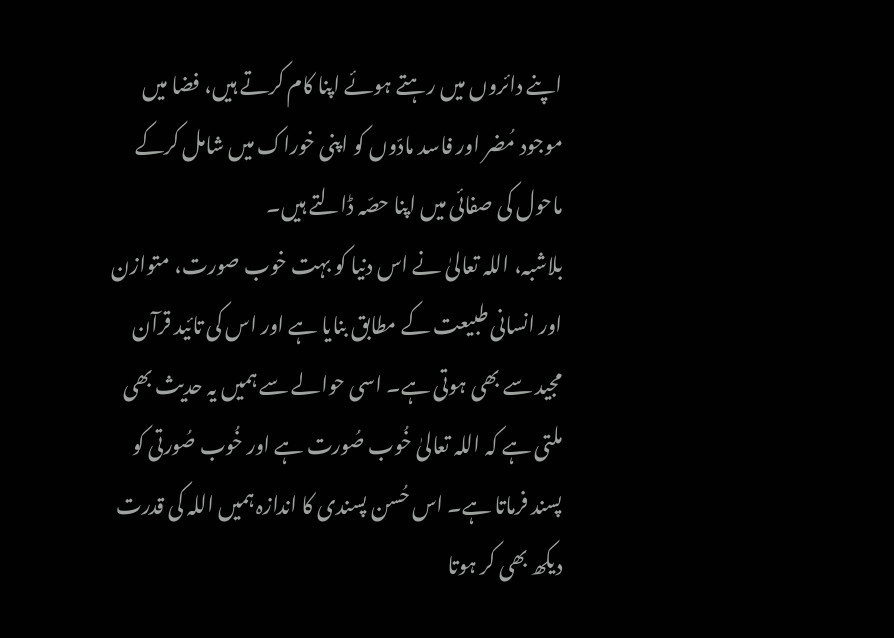اپنے دائروں میں رہتے ہوئے اپنا کام کرتے ہیں، فضا میں موجود مُضر اور فاسد مادّوں کو اپنی خوراک میں شامل کرکے ماحول کی صفائی میں اپنا حصّہ ڈالتے ہیں۔
بلاشبہ، اللہ تعالیٰ نے اس دنیا کو بہت خوب صورت، متوازن اور انسانی طبیعت کے مطابق بنایا ہے اور اس کی تائید قرآن مجید سے بھی ہوتی ہے۔ اسی حوالے سے ہمیں یہ حدیث بھی ملتی ہے کہ اللہ تعالیٰ خُوب صُورت ہے اور خُوب صُورتی کو پسند فرماتا ہے۔ اس حُسن پسندی کا اندازہ ہمیں اللہ کی قدرت دیکھ بھی کر ہوتا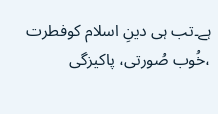ہے۔تب ہی دینِ اسلام کوفطرت ،خُوب صُورتی، پاکیزگی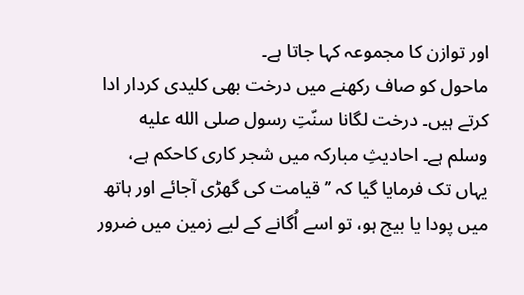اور توازن کا مجموعہ کہا جاتا ہے۔
ماحول کو صاف رکھنے میں درخت بھی کلیدی کردار ادا کرتے ہیں۔ درخت لگانا سنّتِ رسول صلى الله عليه وسلم ہے۔ احادیثِ مبارکہ میں شجر کاری کاحکم ہے، یہاں تک فرمایا گیا کہ ’’قیامت کی گھڑی آجائے اور ہاتھ میں پودا یا بیج ہو، تو اسے اُگانے کے لیے زمین میں ضرور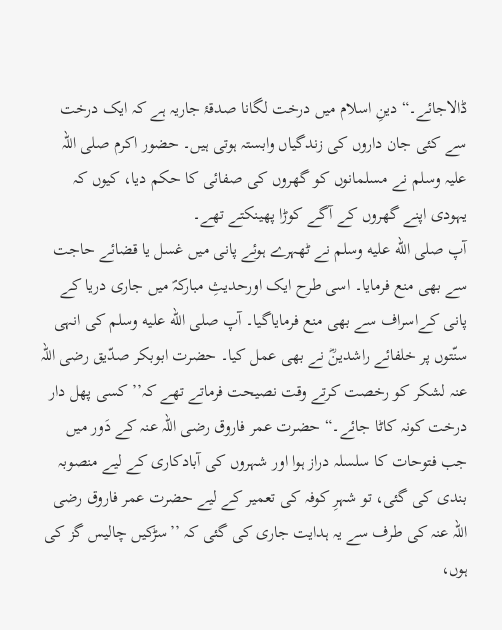ڈالاجائے۔“ دینِ اسلام میں درخت لگانا صدقۂ جاریہ ہے کہ ایک درخت سے کئی جان داروں کی زندگیاں وابستہ ہوتی ہیں۔ حضور اکرم صلی اللہ علیہ وسلم نے مسلمانوں کو گھروں کی صفائی کا حکم دیا، کیوں کہ یہودی اپنے گھروں کے آگے کوڑا پھینکتے تھے۔
آپ صلى الله عليه وسلم نے ٹھہرے ہوئے پانی میں غسل یا قضائے حاجت سے بھی منع فرمایا۔ اسی طرح ایک اورحدیثِ مبارکہؐ میں جاری دریا کے پانی کےاسراف سے بھی منع فرمایاگیا۔ آپ صلى الله عليه وسلم کی انہی سنّتوں پر خلفائے راشدینؓ نے بھی عمل کیا۔ حضرت ابوبکر صدّیق رضی اللہ عنہ لشکر کو رخصت کرتے وقت نصیحت فرماتے تھے کہ’’ کسی پھل دار درخت کونہ کاٹا جائے۔“ حضرت عمر فاروق رضی اللہ عنہ کے دَور میں جب فتوحات کا سلسلہ دراز ہوا اور شہروں کی آبادکاری کے لیے منصوبہ بندی کی گئی، تو شہرِ کوفہ کی تعمیر کے لیے حضرت عمر فاروق رضی اللہ عنہ کی طرف سے یہ ہدایت جاری کی گئی کہ ’’سڑکیں چالیس گز کی ہوں،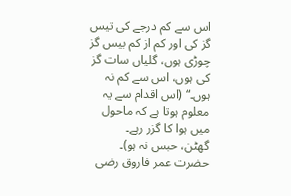اس سے کم درجے کی تیس گز کی اور کم از کم بیس گز چوڑی ہوں، گلیاں سات گز کی ہوں، اس سے کم نہ ہوں۔“ (اس اقدام سے یہ معلوم ہوتا ہے کہ ماحول میں ہوا کا گزر رہے۔
گھٹن، حبس نہ ہو)۔ حضرت عمر فاروق رضی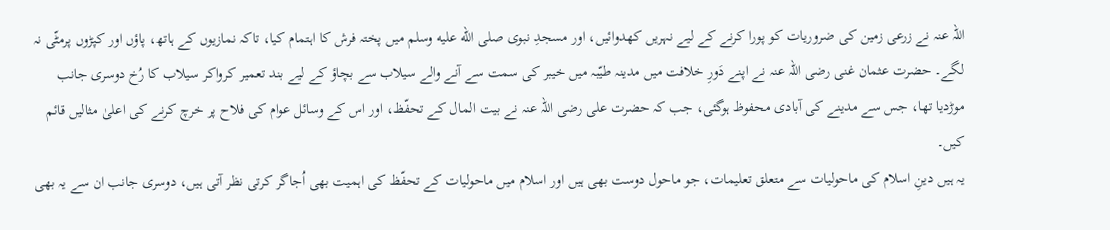اللہ عنہ نے زرعی زمین کی ضروریات کو پورا کرنے کے لیے نہریں کھدوائیں، اور مسجدِ نبوی صلى الله عليه وسلم میں پختہ فرش کا اہتمام کیا، تاکہ نمازیوں کے ہاتھ، پاؤں اور کپڑوں پرمٹّی نہ لگے۔ حضرت عثمان غنی رضی اللہ عنہ نے اپنے دَورِ خلافت میں مدینہ طیّبہ میں خیبر کی سمت سے آنے والے سیلاب سے بچاؤ کے لیے بند تعمیر کرواکر سیلاب کا رُخ دوسری جانب موڑدیا تھا، جس سے مدینے کی آبادی محفوظ ہوگئی، جب کہ حضرت علی رضی اللہ عنہ نے بیت المال کے تحفّظ، اور اس کے وسائل عوام کی فلاح پر خرچ کرنے کی اعلیٰ مثالیں قائم کیں۔
یہ ہیں دینِ اسلام کی ماحولیات سے متعلق تعلیمات، جو ماحول دوست بھی ہیں اور اسلام میں ماحولیات کے تحفّظ کی اہمیت بھی اُجاگر کرتی نظر آتی ہیں، دوسری جانب ان سے یہ بھی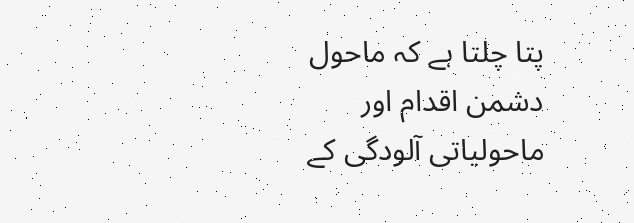پتا چلتا ہے کہ ماحول دشمن اقدام اور ماحولیاتی آلودگی کے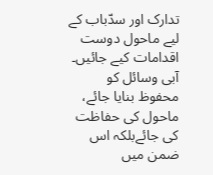تدارک اور سدّباب کے لیے ماحول دوست اقدامات کیے جائیں۔ آبی وسائل کو محفوظ بنایا جائے، ماحول کی حفاظت کی جائےبلکہ اس ضمن میں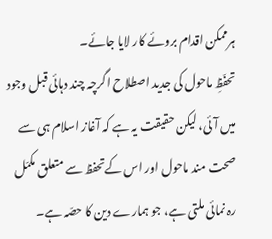ہرممکن اقدام بروئے کار لایا جائے۔
تحفّظِ ماحول کی جدید اصطلاح اگرچہ چند دہائی قبل وجود میں آئی، لیکن حقیقت یہ ہے کہ آغاز اسلام ہی سے صحت مند ماحول اور اس کےتحفظ سے متعلق مکمّل رہ نمائی ملتی ہے، جو ہمارے دین کا حصّہ ہے۔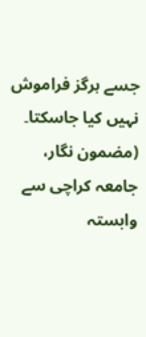جسے ہرگز فراموش نہیں کیا جاسکتا۔ (مضمون نگار، جامعہ کراچی سے وابستہ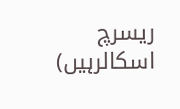ریسرچ اسکالرہیں)